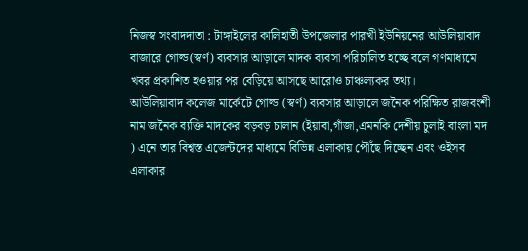নিজস্ব সংবাদদাতা : টাঙ্গাইলের কালিহাতী উপজেলার পারখী ইউনিয়নের আউলিয়াবাদ বাজারে গোল্ড(স্বর্ণ) ব্যবসার আড়ালে মাদক ব্যবসা পরিচালিত হচ্ছে বলে গণমাধ্যমে খবর প্রকাশিত হওয়ার পর বেড়িয়ে আসছে আরোও চাঞ্চল্যকর তথ্য।
আউলিয়াবাদ কলেজ মার্কেটে গোল্ড (স্বর্ণ) ব্যবসার আড়ালে জনৈক পরিক্ষিত রাজবংশী নাম জনৈক ব্যক্তি মাদকের বড়বড় চালান (ইয়াবা,গাঁজা,এমনকি দেশীয় চুলাই বাংলা মদ ) এনে তার বিশ্বস্ত এজেন্টদের মাধ্যমে বিভিন্ন এলাকায় পৌঁছে দিচ্ছেন এবং ওইসব এলাকার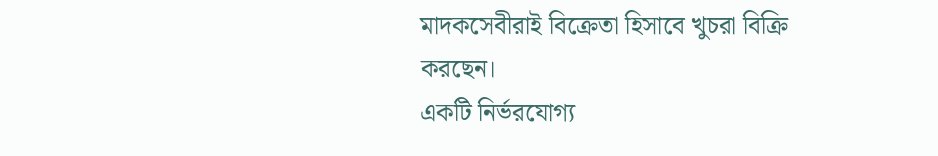মাদকসেবীরাই বিক্রেতা হিসাবে খুচরা বিক্রি করছেন।
একটি নির্ভরযোগ্য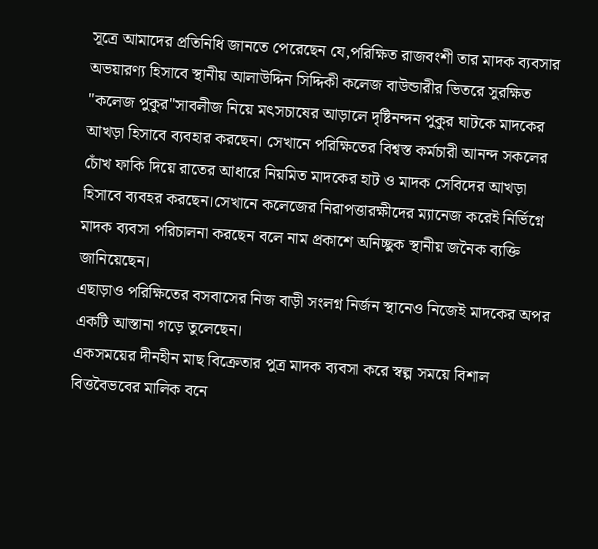সূত্রে আমাদের প্রতিনিধি জানতে পেরেছেন যে,পরিক্ষিত রাজবংশী তার মাদক ব্যবসার অভয়ারণ্য হিসাবে স্থানীয় আলাউদ্দিন সিদ্দিকী কলেজ বাউন্ডারীর ভিতরে সুরক্ষিত "কলেজ পুকুর"সাবলীজ নিয়ে মৎসচাষের আড়ালে দৃষ্টিনন্দন পুকুর ঘাটকে মাদকের আখড়া হিসাবে ব্যবহার করছেন। সেখানে পরিক্ষিতের বিশ্বস্ত কর্মচারী আনন্দ সকলের চোঁখ ফাকি দিয়ে রাতের আধারে নিয়মিত মাদকের হাট ও মাদক সেবিদের আখড়া হিসাবে ব্যবহর করছেন।সেখানে কলেজের নিরাপত্তারক্ষীদের ম্যানেজ করেই নির্ভিগ্নে মাদক ব্যবসা পরিচালনা করছেন বলে নাম প্রকাশে অনিচ্ছুক স্থানীয় জনৈক ব্যক্তি জানিয়েছেন।
এছাড়াও পরিক্ষিতের বসবাসের নিজ বাড়ী সংলগ্ন নির্জন স্থানেও নিজেই মাদকের অপর একটি আস্তানা গড়ে তুলেছেন।
একসময়ের দীনহীন মাছ বিক্রেতার পুত্র মাদক ব্যবসা করে স্বল্প সময়ে বিশাল বিত্তবৈভবের মালিক বনে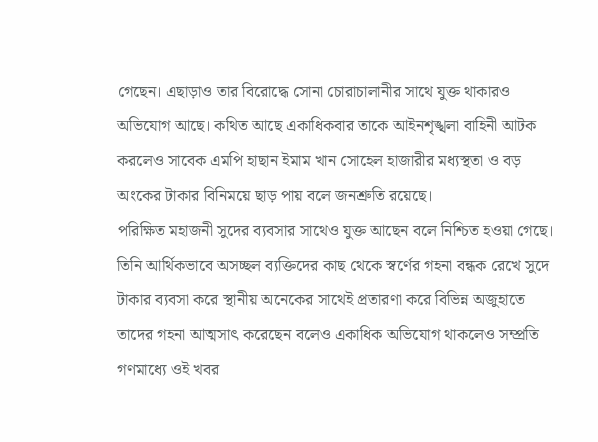গেছেন। এছাড়াও তার বিরোদ্ধে সোনা চোরাচালানীর সাথে যুক্ত থাকারও অভিযোগ আছে। কথিত আছে একাধিকবার তাকে আইনশৃঙ্খলা বাহিনী আটক করলেও সাবেক এমপি হাছান ইমাম খান সোহেল হাজারীর মধ্যস্থতা ও বড় অংকের টাকার বিনিময়ে ছাড় পায় বলে জনশ্রুতি রয়েছে।
পরিক্ষিত মহাজনী সুদের ব্যবসার সাথেও যুক্ত আছেন বলে নিশ্চিত হওয়া গেছে। তিনি আর্থিকভাবে অসচ্ছল ব্যক্তিদের কাছ থেকে স্বর্ণের গহনা বন্ধক রেখে সুদে টাকার ব্যবসা করে স্থানীয় অনেকের সাথেই প্রতারণা করে বিভিন্ন অজুহাতে তাদের গহনা আত্মসাৎ করেছেন বলেও একাধিক অভিযোগ থাকলেও সম্প্রতি গণমাধ্যে ওই খবর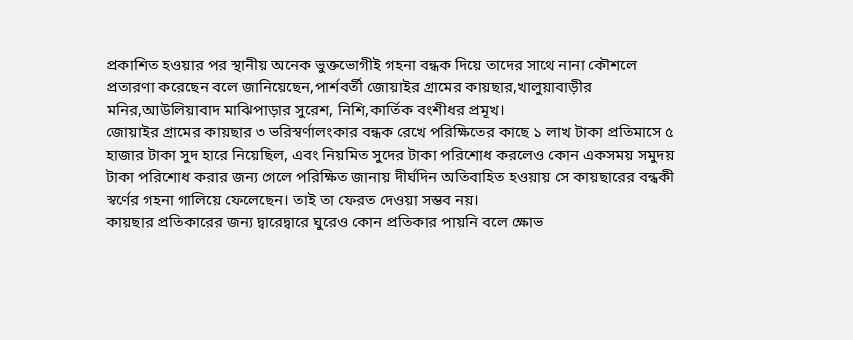প্রকাশিত হওয়ার পর স্থানীয় অনেক ভুক্তভোগীই গহনা বন্ধক দিয়ে তাদের সাথে নানা কৌশলে প্রতারণা করেছেন বলে জানিয়েছেন,পার্শবর্তী জোয়াইর গ্রামের কায়ছার,খালুয়াবাড়ীর মনির,আউলিয়াবাদ মাঝিপাড়ার সুরেশ, নিশি,কার্তিক বংশীধর প্রমূখ।
জোয়াইর গ্রামের কায়ছার ৩ ভরিস্বর্ণালংকার বন্ধক রেখে পরিক্ষিতের কাছে ১ লাখ টাকা প্রতিমাসে ৫ হাজার টাকা সুদ হারে নিয়েছিল, এবং নিয়মিত সুদের টাকা পরিশোধ করলেও কোন একসময় সমুদয় টাকা পরিশোধ করার জন্য গেলে পরিক্ষিত জানায় দীর্ঘদিন অতিবাহিত হওয়ায় সে কায়ছারের বন্ধকী স্বর্ণের গহনা গালিয়ে ফেলেছেন। তাই তা ফেরত দেওয়া সম্ভব নয়।
কায়ছার প্রতিকারের জন্য দ্বারেদ্বারে ঘুরেও কোন প্রতিকার পায়নি বলে ক্ষোভ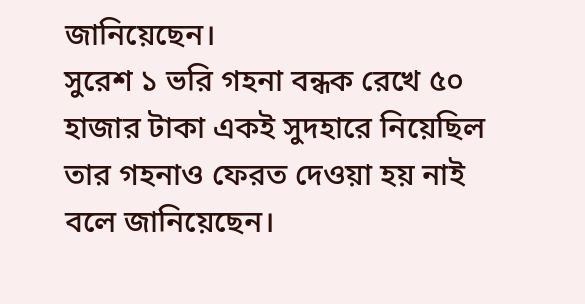জানিয়েছেন।
সুরেশ ১ ভরি গহনা বন্ধক রেখে ৫০ হাজার টাকা একই সুদহারে নিয়েছিল তার গহনাও ফেরত দেওয়া হয় নাই বলে জানিয়েছেন।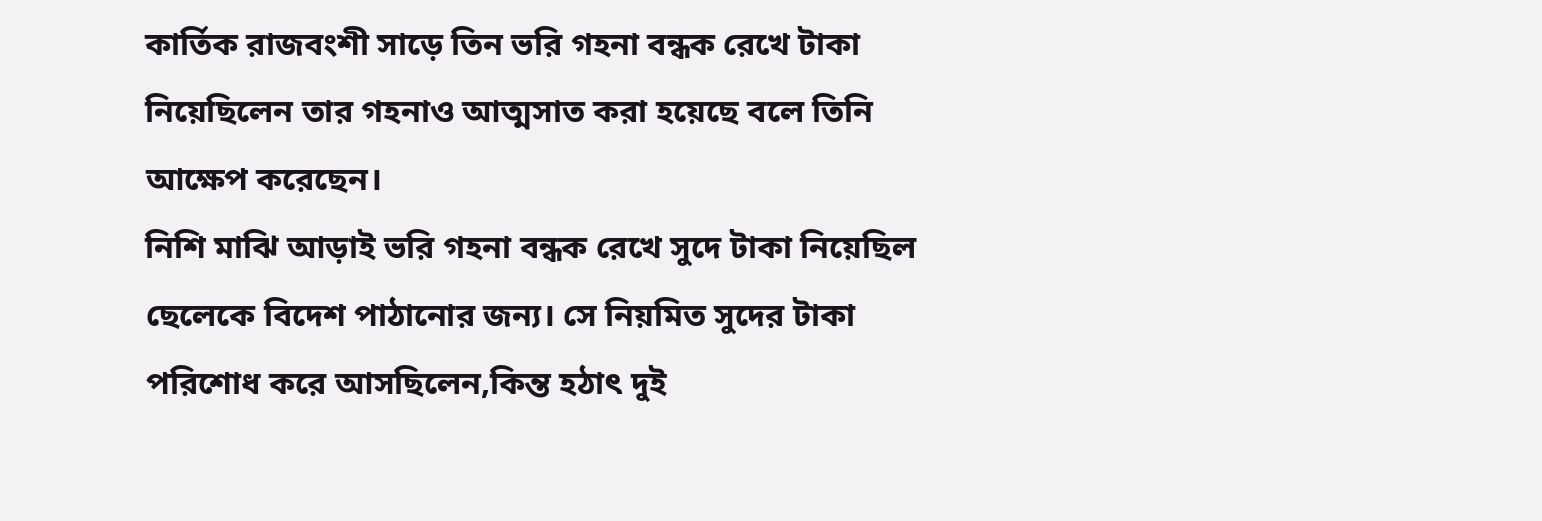কার্তিক রাজবংশী সাড়ে তিন ভরি গহনা বন্ধক রেখে টাকা নিয়েছিলেন তার গহনাও আত্মসাত করা হয়েছে বলে তিনি আক্ষেপ করেছেন।
নিশি মাঝি আড়াই ভরি গহনা বন্ধক রেখে সুদে টাকা নিয়েছিল ছেলেকে বিদেশ পাঠানোর জন্য। সে নিয়মিত সুদের টাকা পরিশোধ করে আসছিলেন,কিন্ত হঠাৎ দুই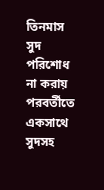তিনমাস সুদ পরিশোধ না করায় পরবর্তীতে একসাথে সুদসহ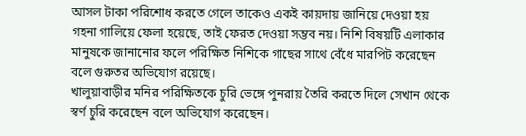আসল টাকা পরিশোধ করতে গেলে তাকেও একই কায়দায় জানিয়ে দেওয়া হয় গহনা গালিয়ে ফেলা হয়েছে, তাই ফেরত দেওয়া সম্ভব নয়। নিশি বিষয়টি এলাকার মানুষকে জানানোর ফলে পরিক্ষিত নিশিকে গাছের সাথে বেঁধে মারপিট করেছেন বলে গুরুতর অভিযোগ রয়েছে।
খালুয়াবাড়ীর মনির পরিক্ষিতকে চুরি ভেঙ্গে পুনরায় তৈরি করতে দিলে সেখান থেকে স্বর্ণ চুরি করেছেন বলে অভিযোগ করেছেন।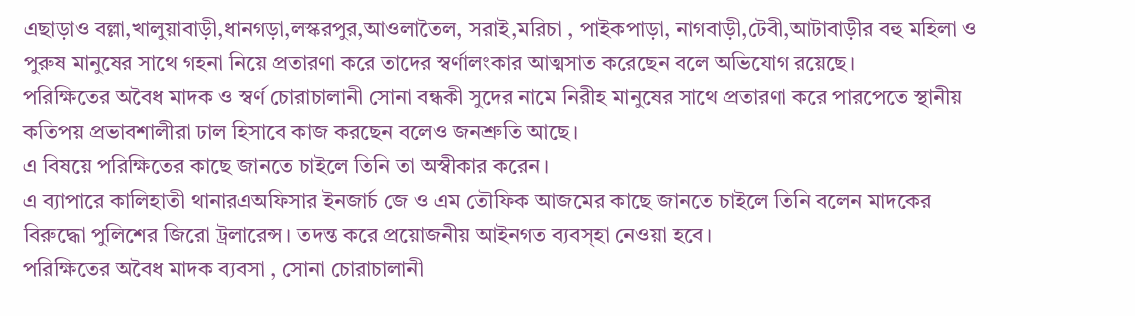এছাড়াও বল্লা,খালুয়াবাড়ী,ধানগড়া,লস্করপুর,আওলাতৈল, সরাই,মরিচা , পাইকপাড়া, নাগবাড়ী,টেবী,আটাবাড়ীর বহু মহিলা ও পুরুষ মানুষের সাথে গহনা নিয়ে প্রতারণা করে তাদের স্বর্ণালংকার আত্মসাত করেছেন বলে অভিযোগ রয়েছে।
পরিক্ষিতের অবৈধ মাদক ও স্বর্ণ চোরাচালানী সোনা বন্ধকী সুদের নামে নিরীহ মানুষের সাথে প্রতারণা করে পারপেতে স্থানীয় কতিপয় প্রভাবশালীরা ঢাল হিসাবে কাজ করছেন বলেও জনশ্রুতি আছে।
এ বিষয়ে পরিক্ষিতের কাছে জানতে চাইলে তিনি তা অস্বীকার করেন।
এ ব্যাপারে কালিহাতী থানারএঅফিসার ইনজার্চ জে ও এম তৌফিক আজমের কাছে জানতে চাইলে তিনি বলেন মাদকের বিরুদ্ধো পুলিশের জিরো ট্রলারেন্স। তদন্ত করে প্রয়োজনীয় আইনগত ব্যবস্হা নেওয়া হবে।
পরিক্ষিতের অবৈধ মাদক ব্যবসা , সোনা চোরাচালানী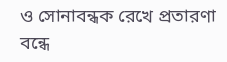ও সোনাবন্ধক রেখে প্রতারণা বন্ধে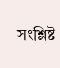সংশ্লিষ্ট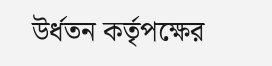উর্ধতন কর্তৃপক্ষের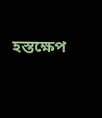হস্তক্ষেপ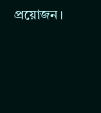প্রয়োজন।